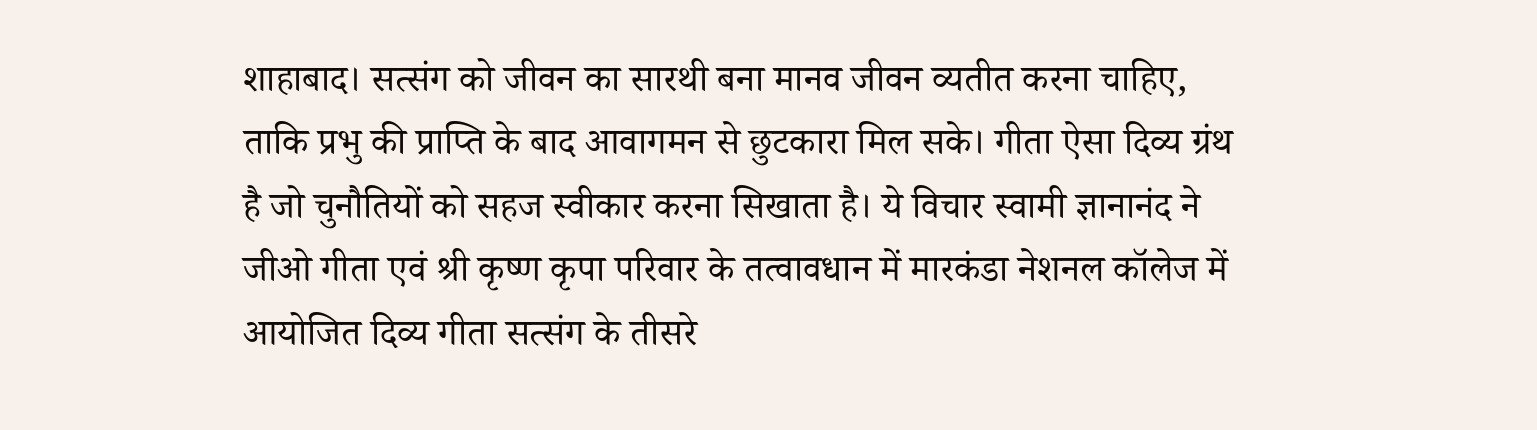शाहाबाद। सत्संग को जीवन का सारथी बना मानव जीवन व्यतीत करना चाहिए, ताकि प्रभु की प्राप्ति के बाद आवागमन से छुटकारा मिल सके। गीता ऐसा दिव्य ग्रंथ है जो चुनौतियों को सहज स्वीकार करना सिखाता है। ये विचार स्वामी ज्ञानानंद ने जीओ गीता एवं श्री कृष्ण कृपा परिवार के तत्वावधान में मारकंडा नेशनल कॉलेज में आयोजित दिव्य गीता सत्संग के तीसरे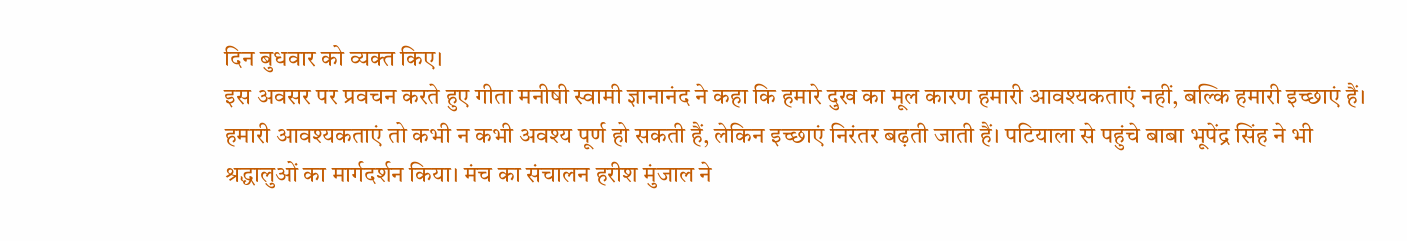दिन बुधवार को व्यक्त किए।
इस अवसर पर प्रवचन करते हुए गीता मनीषी स्वामी ज्ञानानंद ने कहा कि हमारे दुख का मूल कारण हमारी आवश्यकताएं नहीं, बल्कि हमारी इच्छाएं हैं। हमारी आवश्यकताएं तो कभी न कभी अवश्य पूर्ण हो सकती हैं, लेकिन इच्छाएं निरंतर बढ़ती जाती हैं। पटियाला से पहुंचे बाबा भूपेंद्र सिंह ने भी श्रद्धालुओं का मार्गदर्शन किया। मंच का संचालन हरीश मुंजाल ने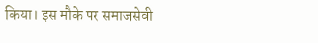किया। इस मौके पर समाजसेवी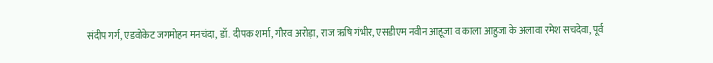संदीप गर्ग, एडवोकेट जगमोहन मनचंदा, डॉ. दीपक शर्मा, गौरव अरोड़ा, राज ऋषि गंभीर, एसडीएम नवीन आहूजा व काला आहुजा के अलावा रमेश सचदेवा, पूर्व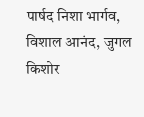पार्षद निशा भार्गव, विशाल आनंद, जुगल किशोर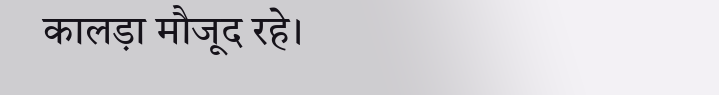कालड़ा मौजूद रहे।